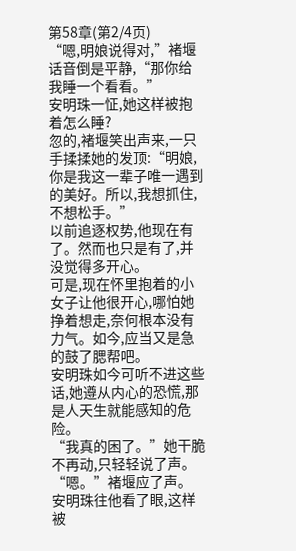第58章(第2/4页)
“嗯,明娘说得对,”褚堰话音倒是平静,“那你给我睡一个看看。”
安明珠一怔,她这样被抱着怎么睡?
忽的,褚堰笑出声来,一只手揉揉她的发顶:“明娘,你是我这一辈子唯一遇到的美好。所以,我想抓住,不想松手。”
以前追逐权势,他现在有了。然而也只是有了,并没觉得多开心。
可是,现在怀里抱着的小女子让他很开心,哪怕她挣着想走,奈何根本没有力气。如今,应当又是急的鼓了腮帮吧。
安明珠如今可听不进这些话,她遵从内心的恐慌,那是人天生就能感知的危险。
“我真的困了。”她干脆不再动,只轻轻说了声。
“嗯。”褚堰应了声。
安明珠往他看了眼,这样被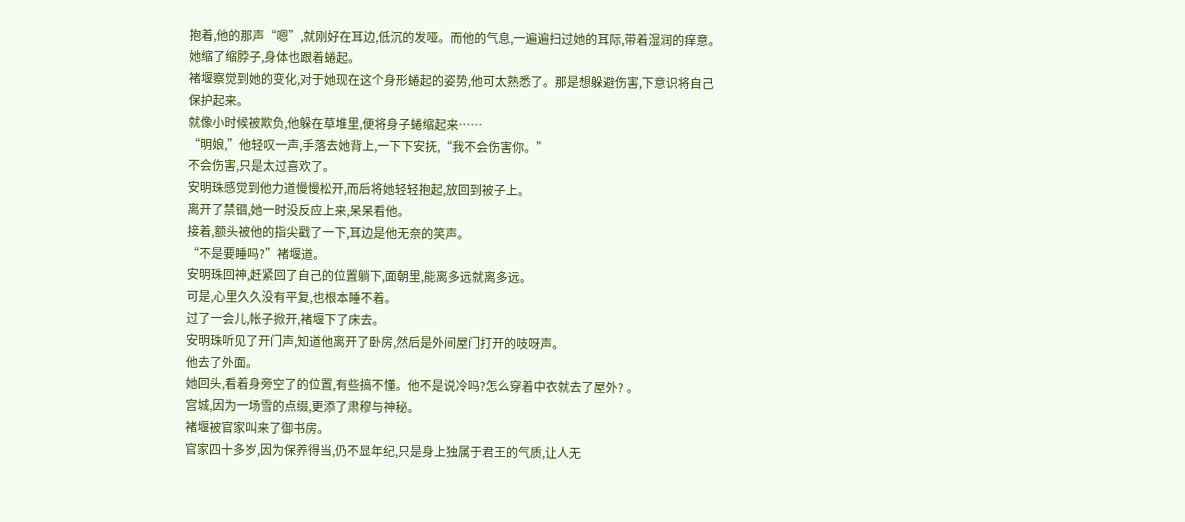抱着,他的那声“嗯”,就刚好在耳边,低沉的发哑。而他的气息,一遍遍扫过她的耳际,带着湿润的痒意。
她缩了缩脖子,身体也跟着蜷起。
褚堰察觉到她的变化,对于她现在这个身形蜷起的姿势,他可太熟悉了。那是想躲避伤害,下意识将自己保护起来。
就像小时候被欺负,他躲在草堆里,便将身子蜷缩起来……
“明娘,”他轻叹一声,手落去她背上,一下下安抚,“我不会伤害你。”
不会伤害,只是太过喜欢了。
安明珠感觉到他力道慢慢松开,而后将她轻轻抱起,放回到被子上。
离开了禁锢,她一时没反应上来,呆呆看他。
接着,额头被他的指尖戳了一下,耳边是他无奈的笑声。
“不是要睡吗?”褚堰道。
安明珠回神,赶紧回了自己的位置躺下,面朝里,能离多远就离多远。
可是,心里久久没有平复,也根本睡不着。
过了一会儿,帐子掀开,褚堰下了床去。
安明珠听见了开门声,知道他离开了卧房,然后是外间屋门打开的吱呀声。
他去了外面。
她回头,看着身旁空了的位置,有些搞不懂。他不是说冷吗?怎么穿着中衣就去了屋外? 。
宫城,因为一场雪的点缀,更添了肃穆与神秘。
褚堰被官家叫来了御书房。
官家四十多岁,因为保养得当,仍不显年纪,只是身上独属于君王的气质,让人无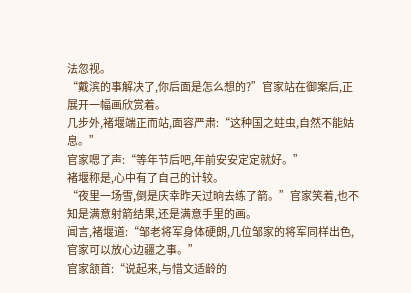法忽视。
“戴滨的事解决了,你后面是怎么想的?”官家站在御案后,正展开一幅画欣赏着。
几步外,褚堰端正而站,面容严肃:“这种国之蛀虫,自然不能姑息。”
官家嗯了声:“等年节后吧,年前安安定定就好。”
褚堰称是,心中有了自己的计较。
“夜里一场雪,倒是庆幸昨天过晌去练了箭。”官家笑着,也不知是满意射箭结果,还是满意手里的画。
闻言,褚堰道:“邹老将军身体硬朗,几位邹家的将军同样出色,官家可以放心边疆之事。”
官家颔首:“说起来,与惜文适龄的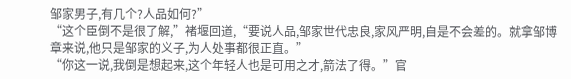邹家男子,有几个?人品如何?”
“这个臣倒不是很了解,”褚堰回道,“要说人品,邹家世代忠良,家风严明,自是不会差的。就拿邹博章来说,他只是邹家的义子,为人处事都很正直。”
“你这一说,我倒是想起来,这个年轻人也是可用之才,箭法了得。”官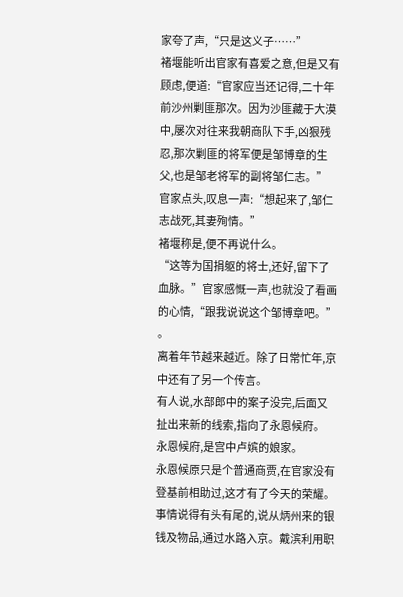家夸了声,“只是这义子……”
褚堰能听出官家有喜爱之意,但是又有顾虑,便道:“官家应当还记得,二十年前沙州剿匪那次。因为沙匪藏于大漠中,屡次对往来我朝商队下手,凶狠残忍,那次剿匪的将军便是邹博章的生父,也是邹老将军的副将邹仁志。”
官家点头,叹息一声:“想起来了,邹仁志战死,其妻殉情。”
褚堰称是,便不再说什么。
“这等为国捐躯的将士,还好,留下了血脉。”官家感慨一声,也就没了看画的心情,“跟我说说这个邹博章吧。” 。
离着年节越来越近。除了日常忙年,京中还有了另一个传言。
有人说,水部郎中的案子没完,后面又扯出来新的线索,指向了永恩候府。
永恩候府,是宫中卢嫔的娘家。
永恩候原只是个普通商贾,在官家没有登基前相助过,这才有了今天的荣耀。
事情说得有头有尾的,说从炳州来的银钱及物品,通过水路入京。戴滨利用职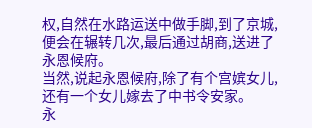权,自然在水路运送中做手脚,到了京城,便会在辗转几次,最后通过胡商,送进了永恩候府。
当然,说起永恩候府,除了有个宫嫔女儿,还有一个女儿嫁去了中书令安家。
永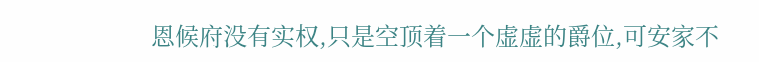恩候府没有实权,只是空顶着一个虚虚的爵位,可安家不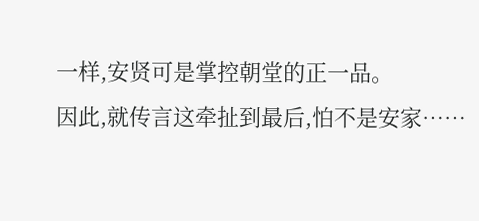一样,安贤可是掌控朝堂的正一品。
因此,就传言这牵扯到最后,怕不是安家……